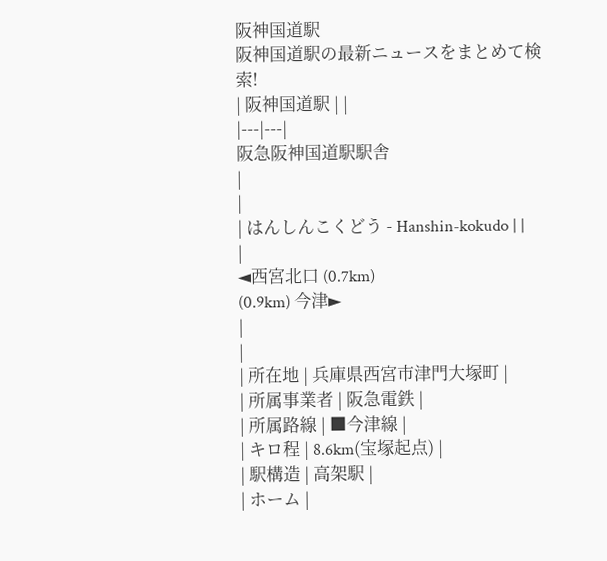阪神国道駅
阪神国道駅の最新ニュースをまとめて検索!
| 阪神国道駅 | |
|---|---|
阪急阪神国道駅駅舎
|
|
| はんしんこくどう - Hanshin-kokudo | |
|
◄西宮北口 (0.7km)
(0.9km) 今津►
|
|
| 所在地 | 兵庫県西宮市津門大塚町 |
| 所属事業者 | 阪急電鉄 |
| 所属路線 | ■今津線 |
| キロ程 | 8.6km(宝塚起点) |
| 駅構造 | 高架駅 |
| ホーム |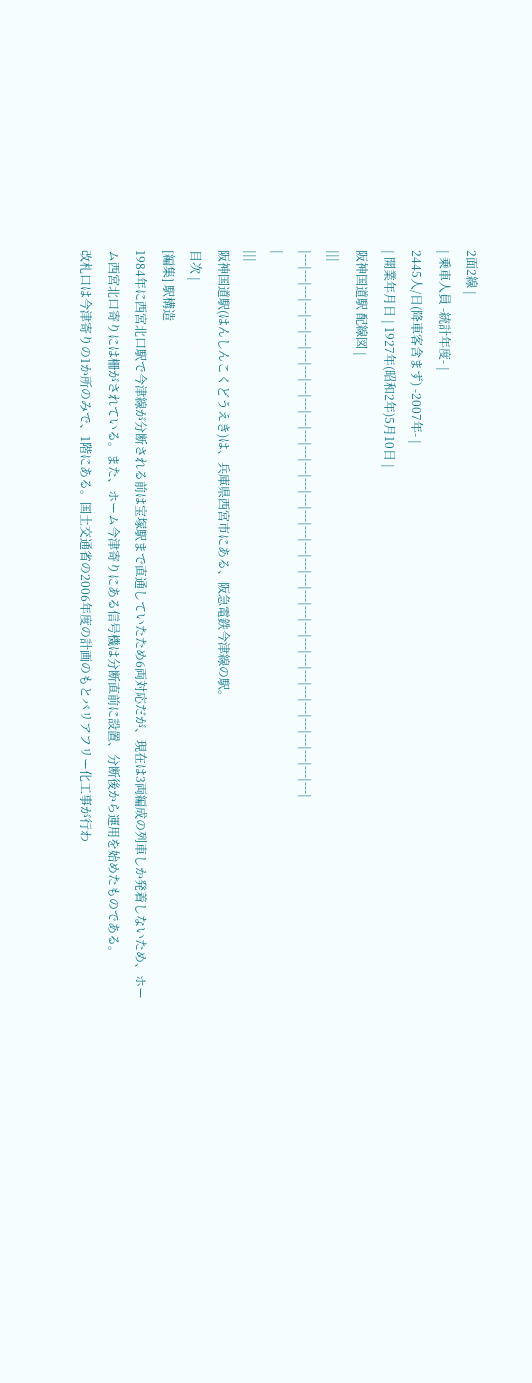2面2線 |
| 乗車人員 -統計年度- |
2445人/日(降車客含まず) -2007年- |
| 開業年月日 | 1927年(昭和2年)5月10日 |
阪神国道駅 配線図 |
|||
|---|---|---|---|---|---|---|---|---|---|---|---|---|---|---|---|---|---|---|---|---|---|---|---|---|---|---|---|---|---|---|---|---|---|
|
|||
阪神国道駅(はんしんこくどうえき)は、兵庫県西宮市にある、阪急電鉄今津線の駅。
目次 |
[編集] 駅構造
1984年に西宮北口駅で今津線が分断される前は宝塚駅まで直通していたため6両対応だが、現在は3両編成の列車しか発着しないため、ホーム西宮北口寄りには柵がされている。また、ホーム今津寄りにある信号機は分断直前に設置、分断後から運用を始めたものである。
改札口は今津寄りの1か所のみで、1階にある。国土交通省の2006年度の計画のもとバリアフリー化工事が行わ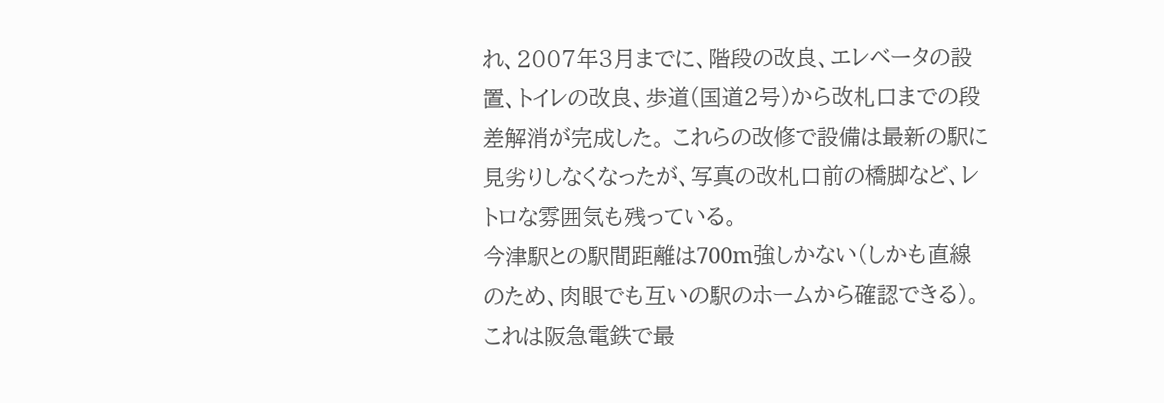れ、2007年3月までに、階段の改良、エレベータの設置、トイレの改良、歩道(国道2号)から改札口までの段差解消が完成した。 これらの改修で設備は最新の駅に見劣りしなくなったが、写真の改札口前の橋脚など、レトロな雰囲気も残っている。
今津駅との駅間距離は700m強しかない(しかも直線のため、肉眼でも互いの駅のホームから確認できる)。これは阪急電鉄で最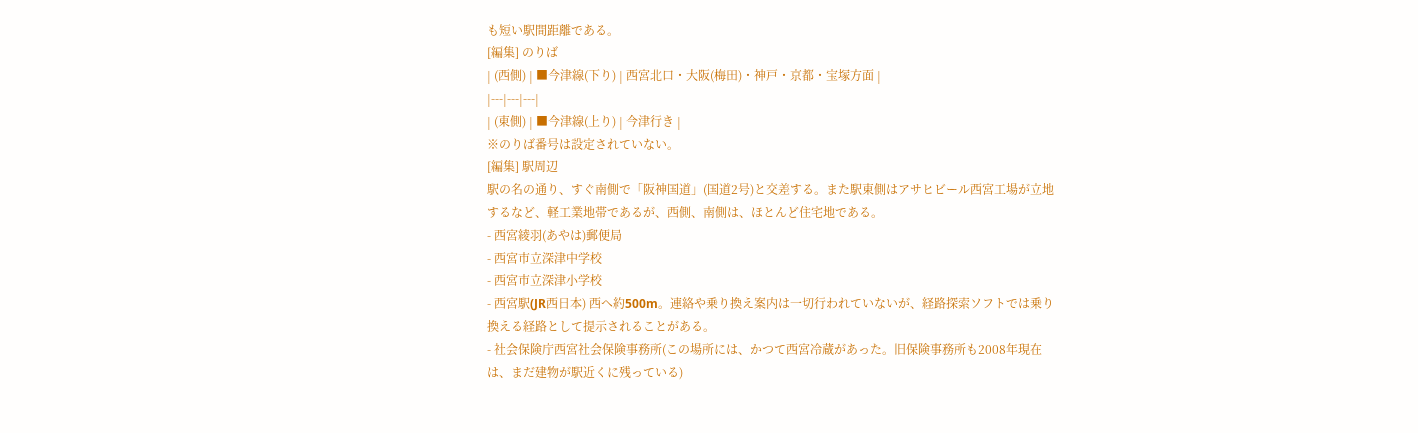も短い駅間距離である。
[編集] のりば
| (西側) | ■今津線(下り) | 西宮北口・大阪(梅田)・神戸・京都・宝塚方面 |
|---|---|---|
| (東側) | ■今津線(上り) | 今津行き |
※のりば番号は設定されていない。
[編集] 駅周辺
駅の名の通り、すぐ南側で「阪神国道」(国道2号)と交差する。また駅東側はアサヒビール西宮工場が立地するなど、軽工業地帯であるが、西側、南側は、ほとんど住宅地である。
- 西宮綾羽(あやは)郵便局
- 西宮市立深津中学校
- 西宮市立深津小学校
- 西宮駅(JR西日本) 西へ約500m。連絡や乗り換え案内は一切行われていないが、経路探索ソフトでは乗り換える経路として提示されることがある。
- 社会保険庁西宮社会保険事務所(この場所には、かつて西宮冷蔵があった。旧保険事務所も2008年現在は、まだ建物が駅近くに残っている)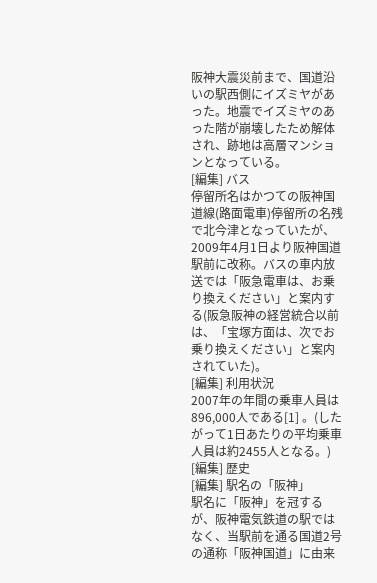阪神大震災前まで、国道沿いの駅西側にイズミヤがあった。地震でイズミヤのあった階が崩壊したため解体され、跡地は高層マンションとなっている。
[編集] バス
停留所名はかつての阪神国道線(路面電車)停留所の名残で北今津となっていたが、2009年4月1日より阪神国道駅前に改称。バスの車内放送では「阪急電車は、お乗り換えください」と案内する(阪急阪神の経営統合以前は、「宝塚方面は、次でお乗り換えください」と案内されていた)。
[編集] 利用状況
2007年の年間の乗車人員は896,000人である[1] 。(したがって1日あたりの平均乗車人員は約2455人となる。)
[編集] 歴史
[編集] 駅名の「阪神」
駅名に「阪神」を冠するが、阪神電気鉄道の駅ではなく、当駅前を通る国道2号の通称「阪神国道」に由来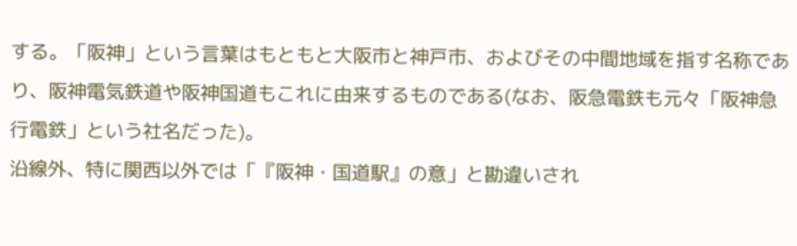する。「阪神」という言葉はもともと大阪市と神戸市、およびその中間地域を指す名称であり、阪神電気鉄道や阪神国道もこれに由来するものである(なお、阪急電鉄も元々「阪神急行電鉄」という社名だった)。
沿線外、特に関西以外では「『阪神・国道駅』の意」と勘違いされ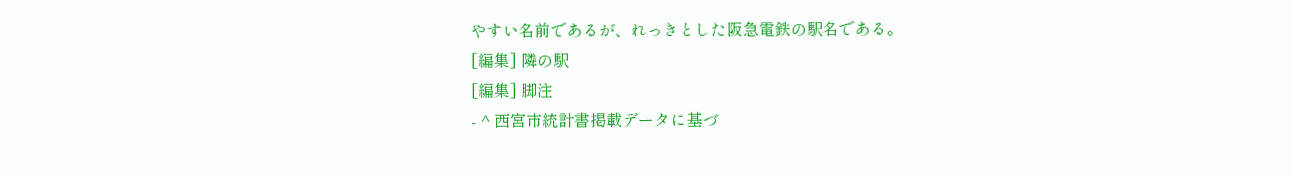やすい名前であるが、れっきとした阪急電鉄の駅名である。
[編集] 隣の駅
[編集] 脚注
- ^ 西宮市統計書掲載データに基づ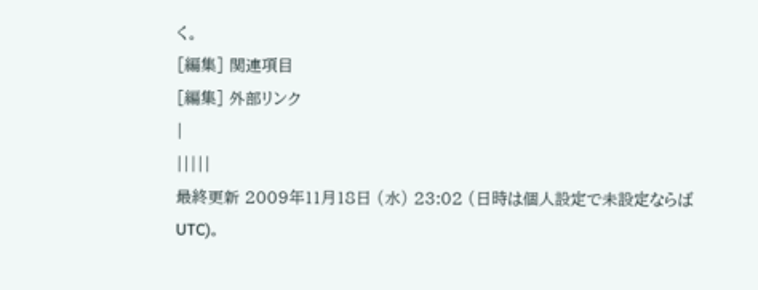く。
[編集] 関連項目
[編集] 外部リンク
|
|||||
最終更新 2009年11月18日 (水) 23:02 (日時は個人設定で未設定ならばUTC)。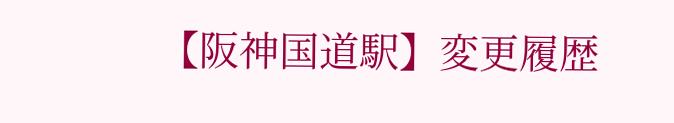【阪神国道駅】変更履歴